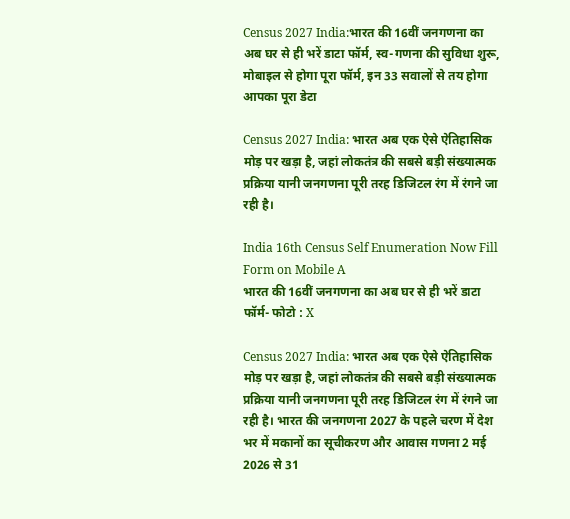Census 2027 India:भारत की 16वीं जनगणना का अब घर से ही भरें डाटा फॉर्म, स्व-गणना की सुविधा शुरू, मोबाइल से होगा पूरा फॉर्म, इन 33 सवालों से तय होगा आपका पूरा डेटा

Census 2027 India: भारत अब एक ऐसे ऐतिहासिक मोड़ पर खड़ा है, जहां लोकतंत्र की सबसे बड़ी संख्यात्मक प्रक्रिया यानी जनगणना पूरी तरह डिजिटल रंग में रंगने जा रही है।

India 16th Census Self Enumeration Now Fill Form on Mobile A
भारत की 16वीं जनगणना का अब घर से ही भरें डाटा फॉर्म- फोटो : X

Census 2027 India: भारत अब एक ऐसे ऐतिहासिक मोड़ पर खड़ा है, जहां लोकतंत्र की सबसे बड़ी संख्यात्मक प्रक्रिया यानी जनगणना पूरी तरह डिजिटल रंग में रंगने जा रही है। भारत की जनगणना 2027 के पहले चरण में देश भर में मकानों का सूचीकरण और आवास गणना 2 मई 2026 से 31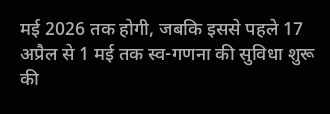मई 2026 तक होगी, जबकि इससे पहले 17 अप्रैल से 1 मई तक स्व-गणना की सुविधा शुरू की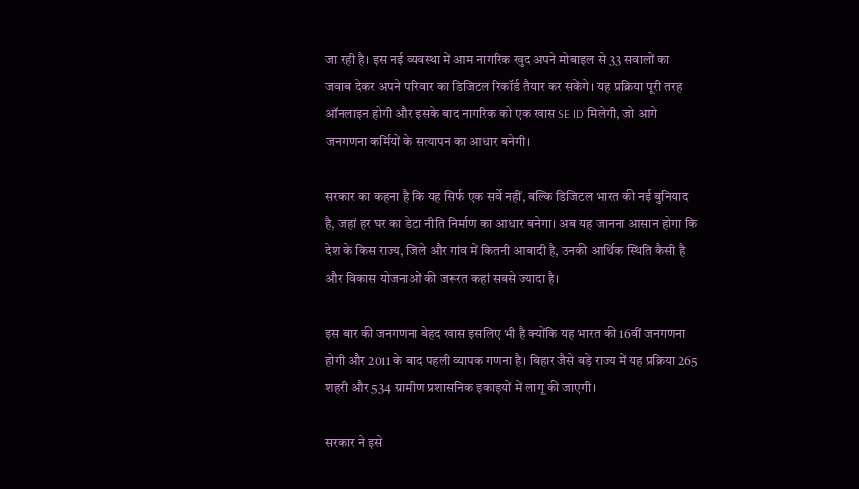जा रही है। इस नई व्यवस्था में आम नागरिक खुद अपने मोबाइल से 33 सवालों का जवाब देकर अपने परिवार का डिजिटल रिकॉर्ड तैयार कर सकेंगे। यह प्रक्रिया पूरी तरह ऑनलाइन होगी और इसके बाद नागरिक को एक खास SE ID मिलेगी, जो आगे जनगणना कर्मियों के सत्यापन का आधार बनेगी।

सरकार का कहना है कि यह सिर्फ एक सर्वे नहीं, बल्कि डिजिटल भारत की नई बुनियाद है, जहां हर घर का डेटा नीति निर्माण का आधार बनेगा। अब यह जानना आसान होगा कि देश के किस राज्य, जिले और गांव में कितनी आबादी है, उनकी आर्थिक स्थिति कैसी है और विकास योजनाओं की जरूरत कहां सबसे ज्यादा है।

इस बार की जनगणना बेहद खास इसलिए भी है क्योंकि यह भारत की 16वीं जनगणना होगी और 2011 के बाद पहली व्यापक गणना है। बिहार जैसे बड़े राज्य में यह प्रक्रिया 265 शहरी और 534 ग्रामीण प्रशासनिक इकाइयों में लागू की जाएगी।

सरकार ने इसे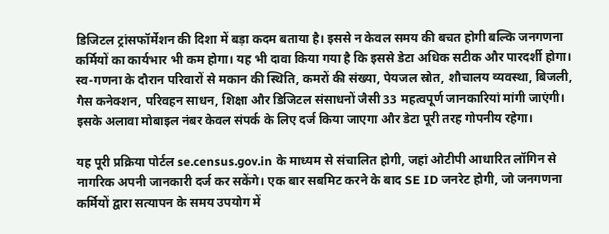डिजिटल ट्रांसफॉर्मेशन की दिशा में बड़ा कदम बताया है। इससे न केवल समय की बचत होगी बल्कि जनगणना कर्मियों का कार्यभार भी कम होगा। यह भी दावा किया गया है कि इससे डेटा अधिक सटीक और पारदर्शी होगा। स्व-गणना के दौरान परिवारों से मकान की स्थिति, कमरों की संख्या, पेयजल स्रोत, शौचालय व्यवस्था, बिजली, गैस कनेक्शन, परिवहन साधन, शिक्षा और डिजिटल संसाधनों जैसी 33 महत्वपूर्ण जानकारियां मांगी जाएंगी। इसके अलावा मोबाइल नंबर केवल संपर्क के लिए दर्ज किया जाएगा और डेटा पूरी तरह गोपनीय रहेगा।

यह पूरी प्रक्रिया पोर्टल se.census.gov.in के माध्यम से संचालित होगी, जहां ओटीपी आधारित लॉगिन से नागरिक अपनी जानकारी दर्ज कर सकेंगे। एक बार सबमिट करने के बाद SE ID जनरेट होगी, जो जनगणना कर्मियों द्वारा सत्यापन के समय उपयोग में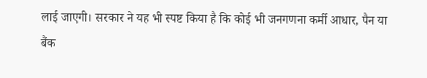लाई जाएगी। सरकार ने यह भी स्पष्ट किया है कि कोई भी जनगणना कर्मी आधार, पैन या बैंक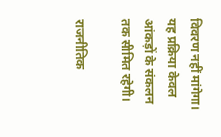विवरण नहीं मांगेगा। यह प्रक्रिया केवल आंकड़ों के संकलन तक सीमित रहेगी।

राजनीतिक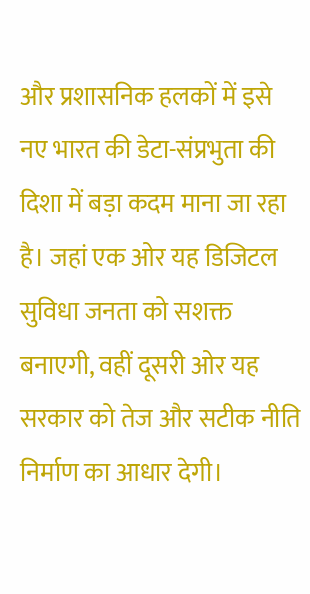और प्रशासनिक हलकों में इसे नए भारत की डेटा-संप्रभुता की दिशा में बड़ा कदम माना जा रहा है। जहां एक ओर यह डिजिटल सुविधा जनता को सशक्त बनाएगी, वहीं दूसरी ओर यह सरकार को तेज और सटीक नीति निर्माण का आधार देगी।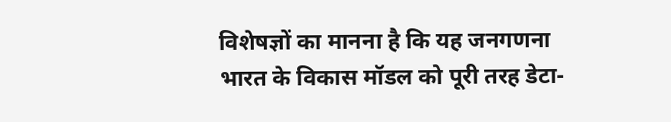विशेषज्ञों का मानना है कि यह जनगणना भारत के विकास मॉडल को पूरी तरह डेटा-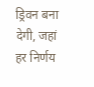ड्रिवन बना देगी, जहां हर निर्णय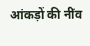आंकड़ों की नींव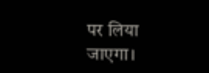पर लिया जाएगा।